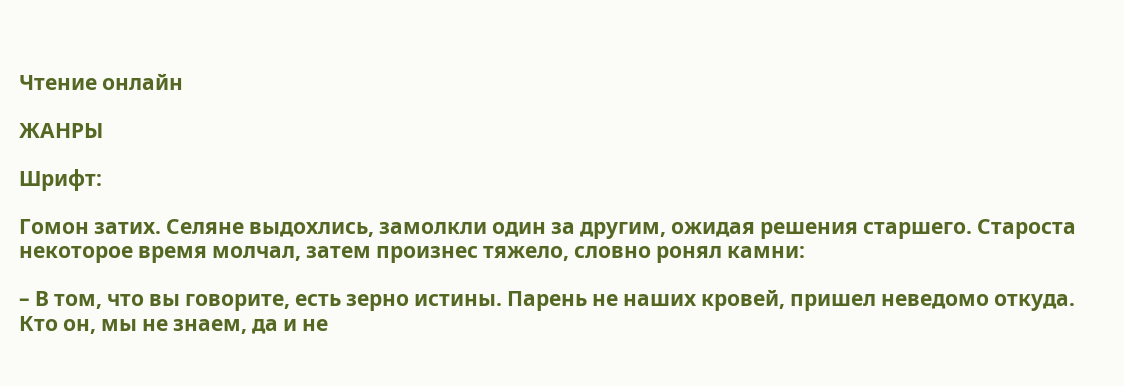Чтение онлайн

ЖАНРЫ

Шрифт:

Гомон затих. Селяне выдохлись, замолкли один за другим, ожидая решения старшего. Староста некоторое время молчал, затем произнес тяжело, словно ронял камни:

– В том, что вы говорите, есть зерно истины. Парень не наших кровей, пришел неведомо откуда. Кто он, мы не знаем, да и не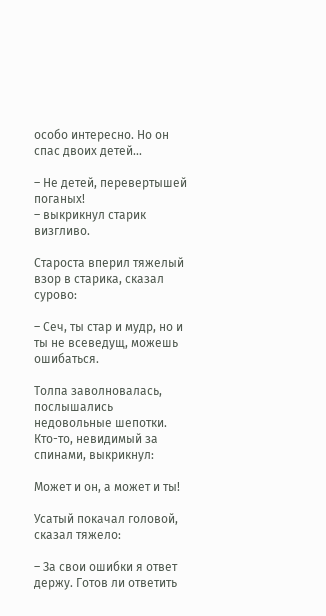особо интересно. Но он спас двоих детей...

– Не детей, перевертышей поганых!
– выкрикнул старик визгливо.

Староста вперил тяжелый взор в старика, сказал сурово:

– Сеч, ты стар и мудр, но и ты не всеведущ, можешь ошибаться.

Толпа заволновалась, послышались недовольные шепотки. Кто-то, невидимый за спинами, выкрикнул:

Может и он, а может и ты!

Усатый покачал головой, сказал тяжело:

– За свои ошибки я ответ держу. Готов ли ответить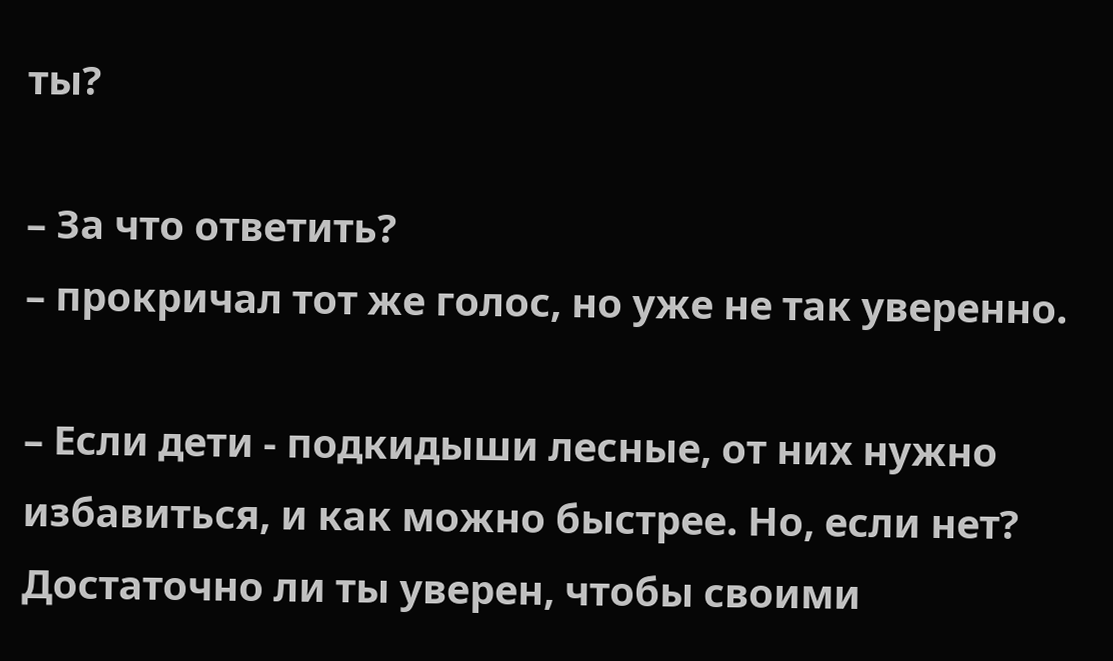ты?

– За что ответить?
– прокричал тот же голос, но уже не так уверенно.

– Если дети - подкидыши лесные, от них нужно избавиться, и как можно быстрее. Но, если нет? Достаточно ли ты уверен, чтобы своими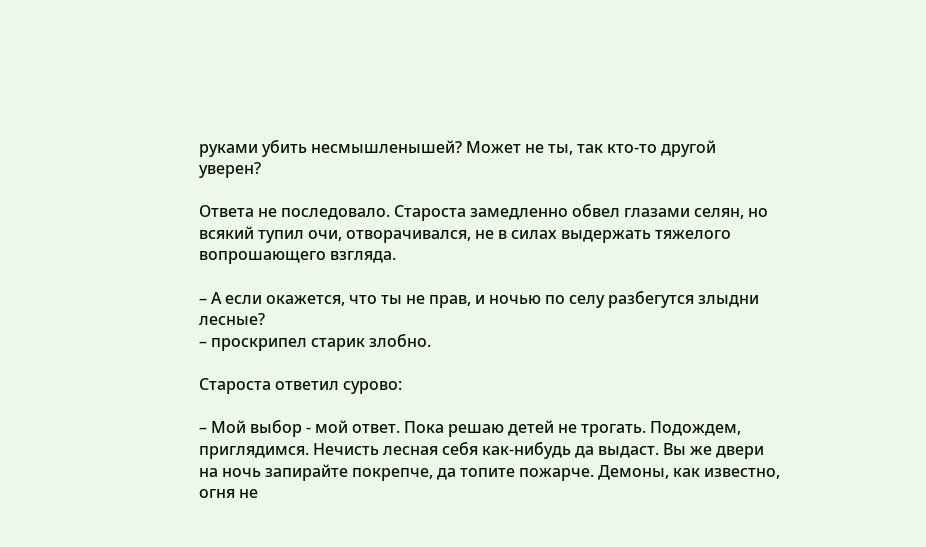руками убить несмышленышей? Может не ты, так кто-то другой уверен?

Ответа не последовало. Староста замедленно обвел глазами селян, но всякий тупил очи, отворачивался, не в силах выдержать тяжелого вопрошающего взгляда.

– А если окажется, что ты не прав, и ночью по селу разбегутся злыдни лесные?
– проскрипел старик злобно.

Староста ответил сурово:

– Мой выбор - мой ответ. Пока решаю детей не трогать. Подождем, приглядимся. Нечисть лесная себя как-нибудь да выдаст. Вы же двери на ночь запирайте покрепче, да топите пожарче. Демоны, как известно, огня не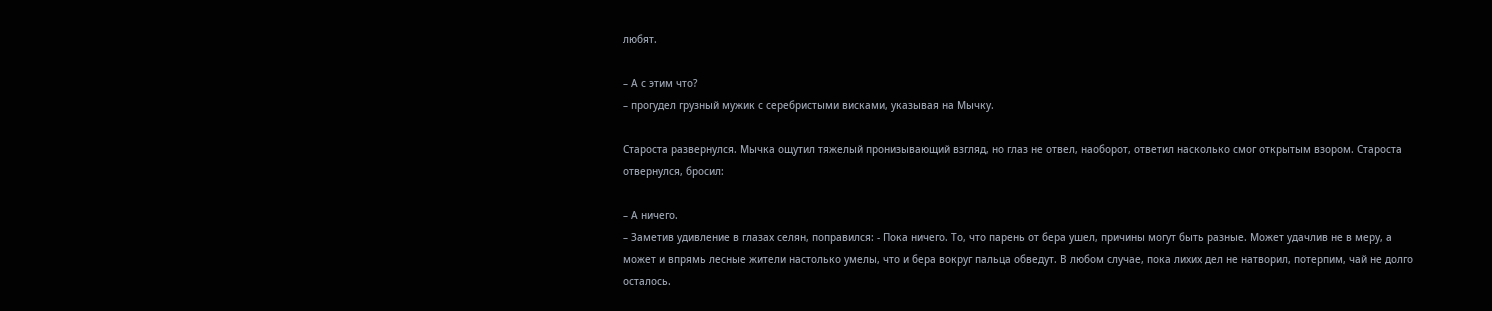любят.

– А с этим что?
– прогудел грузный мужик с серебристыми висками, указывая на Мычку.

Староста развернулся. Мычка ощутил тяжелый пронизывающий взгляд, но глаз не отвел, наоборот, ответил насколько смог открытым взором. Староста отвернулся, бросил:

– А ничего.
– Заметив удивление в глазах селян, поправился: - Пока ничего. То, что парень от бера ушел, причины могут быть разные. Может удачлив не в меру, а может и впрямь лесные жители настолько умелы, что и бера вокруг пальца обведут. В любом случае, пока лихих дел не натворил, потерпим, чай не долго осталось.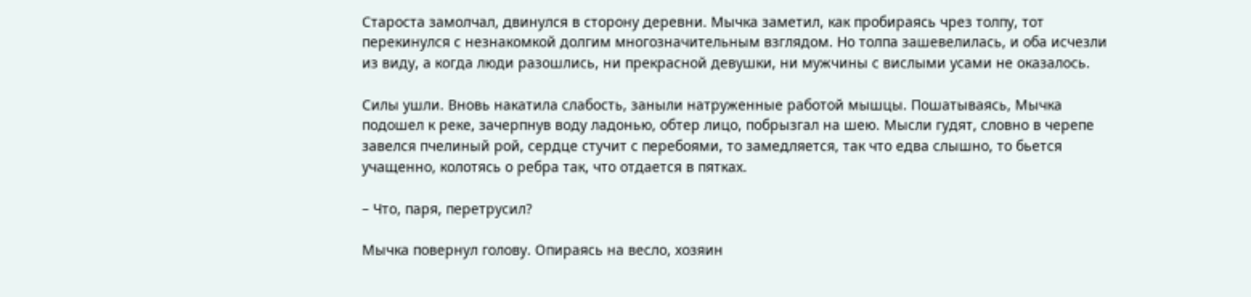Староста замолчал, двинулся в сторону деревни. Мычка заметил, как пробираясь чрез толпу, тот перекинулся с незнакомкой долгим многозначительным взглядом. Но толпа зашевелилась, и оба исчезли из виду, а когда люди разошлись, ни прекрасной девушки, ни мужчины с вислыми усами не оказалось.

Силы ушли. Вновь накатила слабость, заныли натруженные работой мышцы. Пошатываясь, Мычка подошел к реке, зачерпнув воду ладонью, обтер лицо, побрызгал на шею. Мысли гудят, словно в черепе завелся пчелиный рой, сердце стучит с перебоями, то замедляется, так что едва слышно, то бьется учащенно, колотясь о ребра так, что отдается в пятках.

– Что, паря, перетрусил?

Мычка повернул голову. Опираясь на весло, хозяин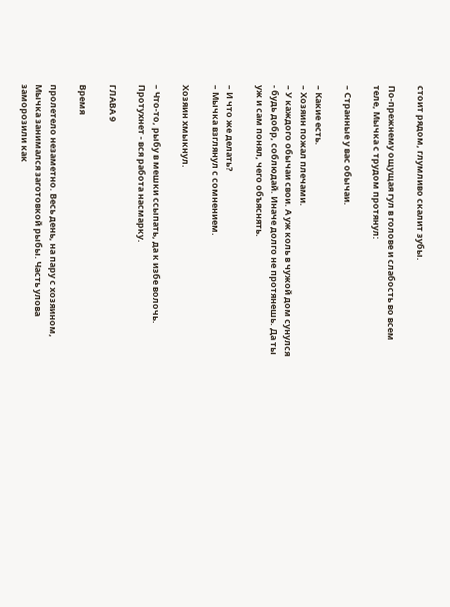стоит рядом, глумливо скалит зубы.

По-прежнему ощущая гул в голове и слабость во всем теле, Мычка с трудом протянул:

– Странные у вас обычаи.

– Какие есть.
– Хозяин пожал плечами.
– У каждого обычаи свои. А уж коль в чужой дом сунулся - будь добр, соблюдай. Иначе долго не протянешь. Да ты уж и сам понял, чего объяснять.

– И что же делать?
– Мычка взглянул с сомнением.

Хозяин хмыкнул.

– Что-то, рыбу в мешки ссыпать, да к избе волочь. Протухнет - вся работа насмарку.

ГЛАВА 9

Время

пролетело незаметно. Весь день, на пару с хозяином, Мычка занимался заготовкой рыбы. Часть улова заморозили как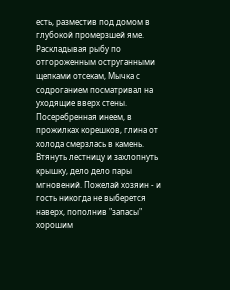есть, разместив под домом в глубокой промерзшей яме. Раскладывая рыбу по отгороженным оструганными щепками отсекам, Мычка с содроганием посматривал на уходящие вверх стены. Посеребренная инеем, в прожилках корешков, глина от холода смерзлась в камень. Втянуть лестницу и захлопнуть крышку, дело дело пары мгновений. Пожелай хозяин - и гость никогда не выберется наверх, пополнив "запасы" хорошим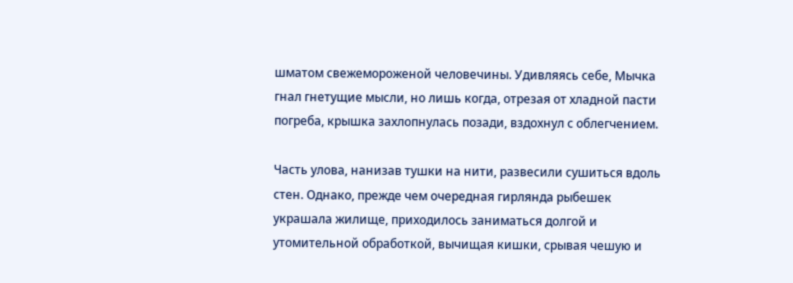шматом свежемороженой человечины. Удивляясь себе, Мычка гнал гнетущие мысли, но лишь когда, отрезая от хладной пасти погреба, крышка захлопнулась позади, вздохнул с облегчением.

Часть улова, нанизав тушки на нити, развесили сушиться вдоль стен. Однако, прежде чем очередная гирлянда рыбешек украшала жилище, приходилось заниматься долгой и утомительной обработкой, вычищая кишки, срывая чешую и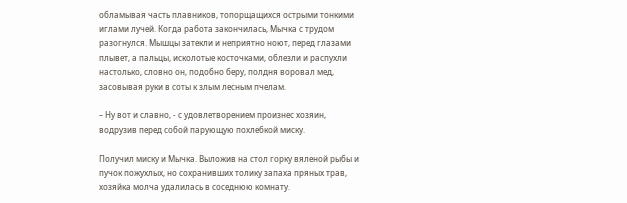обламывая часть плавников, топорщащихся острыми тонкими иглами лучей. Когда работа закончилась, Мычка с трудом разогнулся. Мышцы затекли и неприятно ноют, перед глазами плывет, а пальцы, исколотые косточками, облезли и распухли настолько, словно он, подобно беру, полдня воровал мед, засовывая руки в соты к злым лесным пчелам.

– Ну вот и славно, - с удовлетворением произнес хозяин, водрузив перед собой парующую похлебкой миску.

Получил миску и Мычка. Выложив на стол горку вяленой рыбы и пучок пожухлых, но сохранивших толику запаха пряных трав, хозяйка молча удалилась в соседнюю комнату.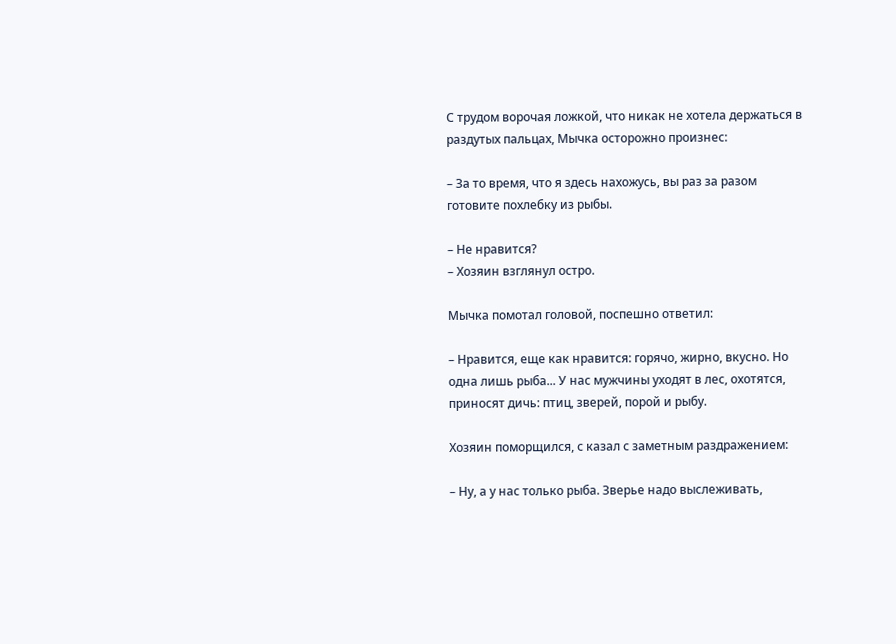С трудом ворочая ложкой, что никак не хотела держаться в раздутых пальцах, Мычка осторожно произнес:

– За то время, что я здесь нахожусь, вы раз за разом готовите похлебку из рыбы.

– Не нравится?
– Хозяин взглянул остро.

Мычка помотал головой, поспешно ответил:

– Нравится, еще как нравится: горячо, жирно, вкусно. Но одна лишь рыба... У нас мужчины уходят в лес, охотятся, приносят дичь: птиц, зверей, порой и рыбу.

Хозяин поморщился, с казал с заметным раздражением:

– Ну, а у нас только рыба. Зверье надо выслеживать,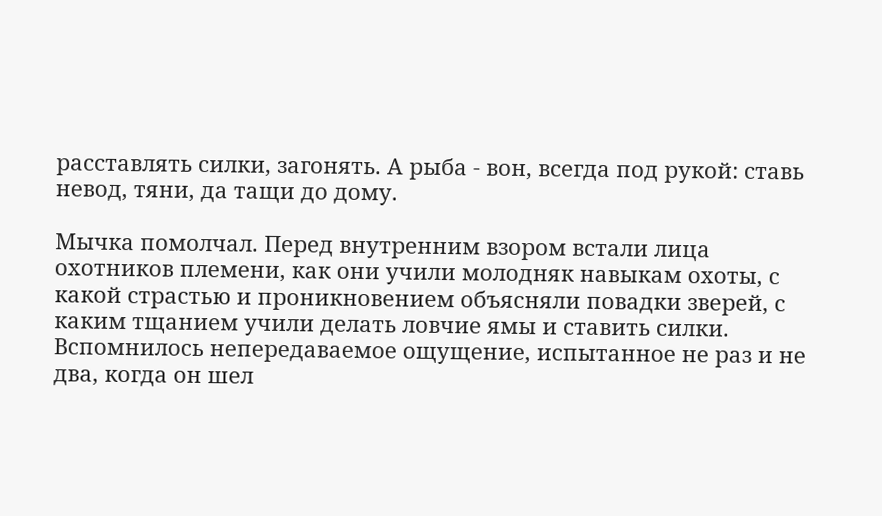расставлять силки, загонять. А рыба - вон, всегда под рукой: ставь невод, тяни, да тащи до дому.

Мычка помолчал. Перед внутренним взором встали лица охотников племени, как они учили молодняк навыкам охоты, с какой страстью и проникновением объясняли повадки зверей, с каким тщанием учили делать ловчие ямы и ставить силки. Вспомнилось непередаваемое ощущение, испытанное не раз и не два, когда он шел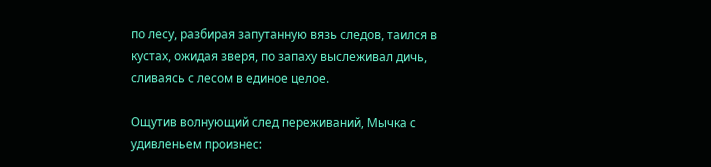по лесу, разбирая запутанную вязь следов, таился в кустах, ожидая зверя, по запаху выслеживал дичь, сливаясь с лесом в единое целое.

Ощутив волнующий след переживаний, Мычка с удивленьем произнес: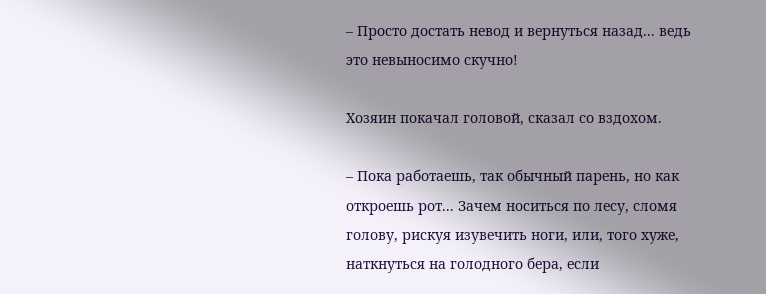– Просто достать невод и вернуться назад... ведь это невыносимо скучно!

Хозяин покачал головой, сказал со вздохом.

– Пока работаешь, так обычный парень, но как откроешь рот... Зачем носиться по лесу, сломя голову, рискуя изувечить ноги, или, того хуже, наткнуться на голодного бера, если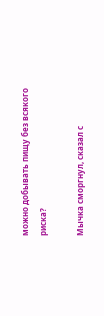можно добывать пищу без всякого риска?

Мычка сморгнул, сказал с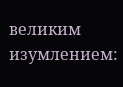великим изумлением: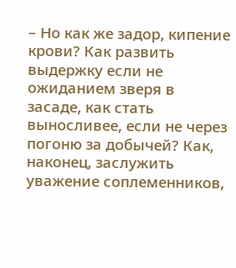– Но как же задор, кипение крови? Как развить выдержку если не ожиданием зверя в засаде, как стать выносливее, если не через погоню за добычей? Как, наконец, заслужить уважение соплеменников,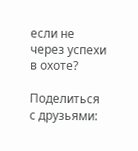если не через успехи в охоте?

Поделиться с друзьями: